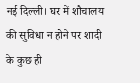नई दिल्ली। घर में शौचालय की सुविधा न होने पर शादी के कुछ ही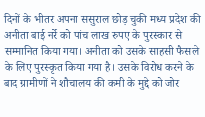दिनों के भीतर अपना ससुराल छोड़ चुकी मध्य प्रदेश की अनीता बाई नर्रे को पांच लाख रुपए के पुरस्कार से सम्मानित किया गया। अनीता को उसके साहसी फैसले के लिए पुरस्कृत किया गया है। उसके विरोध करने के बाद ग्रामीणों ने शौचालय की कमी के मुद्दे को जोर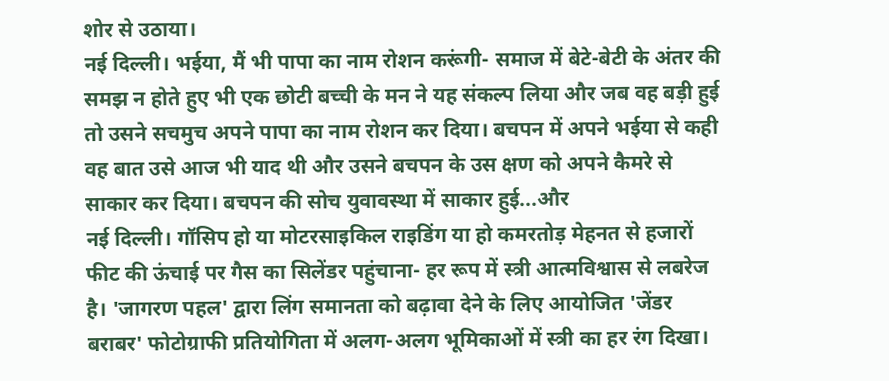शोर से उठाया।
नई दिल्ली। भईया, मैं भी पापा का नाम रोशन करूंगी- समाज में बेटे-बेटी के अंतर की समझ न होते हुए भी एक छोटी बच्ची के मन ने यह संकल्प लिया और जब वह बड़ी हुई तो उसने सचमुच अपने पापा का नाम रोशन कर दिया। बचपन में अपने भईया से कही वह बात उसे आज भी याद थी और उसने बचपन के उस क्षण को अपने कैमरे से साकार कर दिया। बचपन की सोच युवावस्था में साकार हुई...और
नई दिल्ली। गॉसिप हो या मोटरसाइकिल राइडिंग या हो कमरतोड़ मेहनत से हजारों फीट की ऊंचाई पर गैस का सिलेंडर पहुंचाना- हर रूप में स्त्री आत्मविश्वास से लबरेज है। 'जागरण पहल' द्वारा लिंग समानता को बढ़ावा देने के लिए आयोजित 'जेंडर बराबर' फोटोग्राफी प्रतियोगिता में अलग-अलग भूमिकाओं में स्त्री का हर रंग दिखा।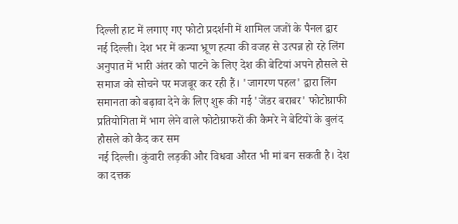दिल्ली हाट में लगाए गए फोटो प्रदर्शनी में शामिल जजों के पैनल द्वार
नई दिल्ली। देश भर में कन्या भ्रूण हत्या की वजह से उत्पन्न हो रहे लिंग अनुपात में भारी अंतर को पाटने के लिए देश की बेटियां अपने हौसले से समाज को सोचने पर मजबूर कर रही हैं। 'जागरण पहल' द्वारा लिंग समानता को बढ़ावा देने के लिए शुरू की गई 'जेंडर बराबर' फोटोग्राफी प्रतियोगिता में भाग लेने वाले फोटोग्राफरों की कैमरे ने बेटियों के बुलंद हौसले को कैद कर सम
नई दिल्ली। कुंवारी लड़की और विधवा औरत भी मां बन सकती है। देश का दत्तक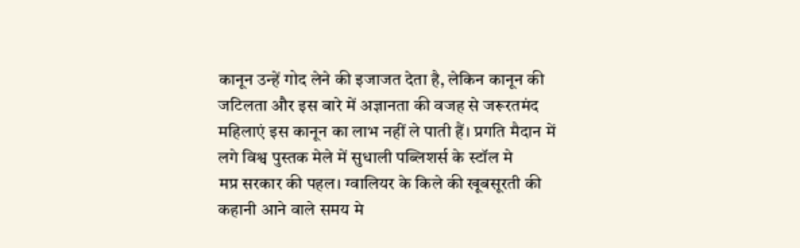कानून उन्हें गोद लेने की इजाजत देता है, लेकिन कानून की जटिलता और इस बारे में अज्ञानता की वजह से जरूरतमंद महिलाएं इस कानून का लाभ नहीं ले पाती हैं। प्रगति मैदान में लगे विश्व पुस्तक मेले में सुधाली पब्लिशर्स के स्टॉल मे
मप्र सरकार की पहल। ग्वालियर के किले की खूबसूरती की कहानी आने वाले समय मे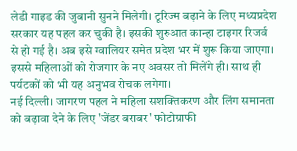लेडी गाइड की जुबानी सुनने मिलेगी। टूरिज्म बढ़ाने के लिए मध्यप्रदेश सरकार यह पहल कर चुकी है। इसकी शुरुआत कान्हा टाइगर रिजर्व से हो गई है। अब इसे ग्वालियर समेत प्रदेश भर में शुरू किया जाएगा। इससे महिलाओं को रोजगार के नए अवसर तो मिलेंगे ही। साथ ही पर्यटकों को भी यह अनुभव रोचक लगेगा।
नई दिल्ली। जागरण पहल ने महिला सशक्तिकरण और लिंग समानता को बढ़ावा देने के लिए 'जेंडर बराबर' फोटोग्राफी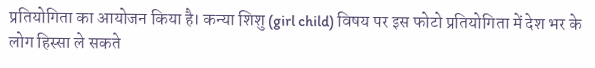प्रतियोगिता का आयोजन किया है। कन्या शिशु (girl child) विषय पर इस फोटो प्रतियोगिता में देश भर के लोग हिस्सा ले सकते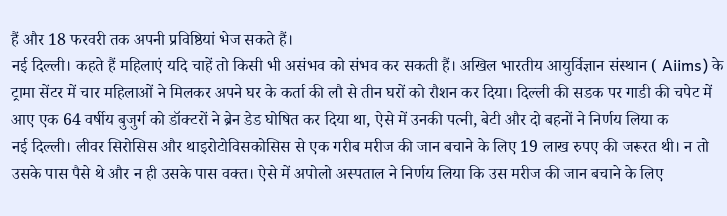हैं और 18 फरवरी तक अपनी प्रविष्ठियां भेज सकते हैं।
नई दिल्ली। कहते हैं महिलाएं यदि चाहें तो किसी भी असंभव को संभव कर सकती हैं। अखिल भारतीय आयुर्विज्ञान संस्थान ( Aiims) के ट्रामा सेंटर में चार महिलाओं ने मिलकर अपने घर के कर्ता की लौ से तीन घरों को रौशन कर दिया। दिल्ली की सडक पर गाडी की चपेट में आए एक 64 वर्षीय बुजुर्ग को डॉक्टरों ने ब्रेन डेड घोषित कर दिया था, ऐसे में उनकी पत्नी, बेटी और दो बहनों ने निर्णय लिया क
नई दिल्ली। लीवर सिरोसिस और थाइरोटोविसकोसिस से एक गरीब मरीज की जान बचाने के लिए 19 लाख रुपए की जरूरत थी। न तो उसके पास पैसे थे और न ही उसके पास वक्त। ऐसे में अपोलो अस्पताल ने निर्णय लिया कि उस मरीज की जान बचाने के लिए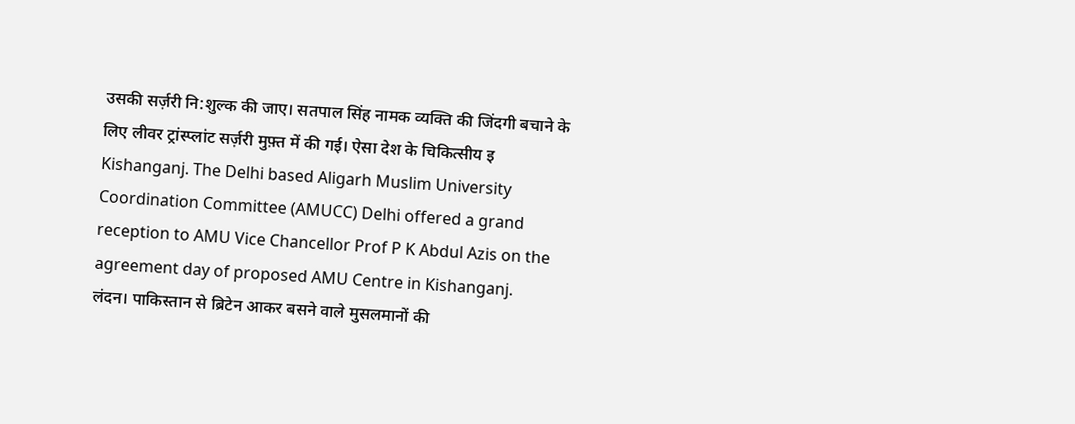उसकी सर्ज़री नि:शुल्क की जाए। सतपाल सिंह नामक व्यक्ति की जिंदगी बचाने के लिए लीवर ट्रांस्प्लांट सर्ज़री मुफ़्त में की गई। ऐसा देश के चिकित्सीय इ
Kishanganj. The Delhi based Aligarh Muslim University Coordination Committee (AMUCC) Delhi offered a grand reception to AMU Vice Chancellor Prof P K Abdul Azis on the agreement day of proposed AMU Centre in Kishanganj.
लंदन। पाकिस्तान से ब्रिटेन आकर बसने वाले मुसलमानों की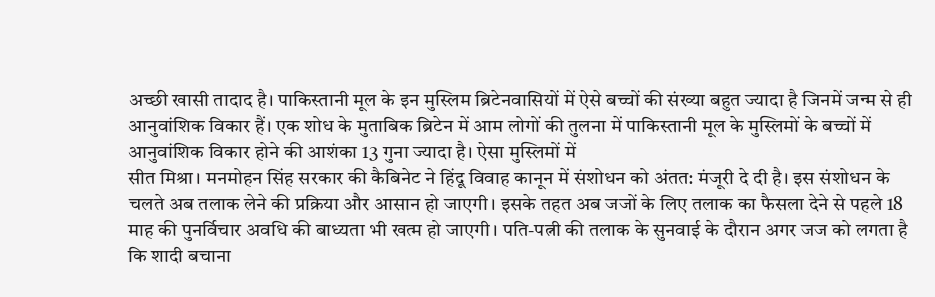अच्छी खासी तादाद है। पाकिस्तानी मूल के इन मुस्लिम ब्रिटेनवासियों में ऐसे बच्चों की संख्या बहुत ज्यादा है जिनमें जन्म से ही आनुवांशिक विकार हैं। एक शोध के मुताबिक ब्रिटेन में आम लोगों की तुलना में पाकिस्तानी मूल के मुस्लिमों के बच्चों में आनुवांशिक विकार होने की आशंका 13 गुना ज्यादा है। ऐसा मुस्लिमों में
सीत मिश्रा। मनमोहन सिंह सरकार की कैबिनेट ने हिंदू विवाह कानून में संशोधन को अंतत: मंजूरी दे दी है। इस संशोधन के चलते अब तलाक लेने की प्रक्रिया और आसान हो जाएगी। इसके तहत अब जजों के लिए तलाक का फैसला देने से पहले 18 माह की पुनर्विचार अवधि की बाध्यता भी खत्म हो जाएगी। पति-पत्नी की तलाक के सुनवाई के दौरान अगर जज को लगता है कि शादी बचाना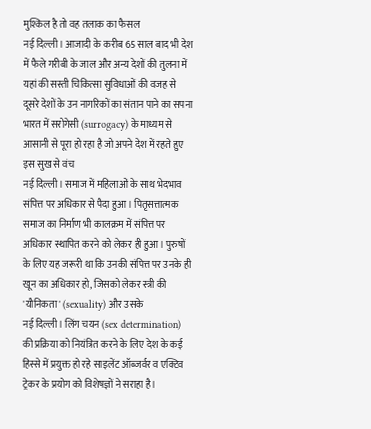मुश्किल है तो वह तलाक का फैसल
नई दिल्ली। आजादी के करीब 65 साल बाद भी देश में फैले गरीबी के जाल और अन्य देशों की तुलना में यहां की सस्ती चिकित्सा सुविधाओं की वजह से दूसरे देशों के उन नागरिकों का संतान पाने का सपना भारत में सरोगेसी (surrogacy) के माध्यम से आसानी से पूरा हो रहा है जो अपने देश में रहते हुए इस सुख से वंच
नई दिल्ली। समाज में महिलाओं के साथ भेदभाव संपित्त पर अधिकार से पैदा हुआ। पितृसत्तात्मक समाज का निर्माण भी कालक्रम में संपित्त पर अधिकार स्थापित करने को लेकर ही हुआ। पुरुषों के लिए यह जरूरी था कि उनकी संपित्त पर उनके ही खून का अधिकार हो, जिसको लेकर स्त्री की 'यौनिकता' (sexuality) और उसके
नई दिल्ली। लिंग चयन (sex determination) की प्रक्रिया को नियंत्रित करने के लिए देश के कई हिस्से में प्रयुक्त हो रहे साइलेंट ऑब्जर्वर व एक्टिव ट्रेकर के प्रयोग को विशेषज्ञों ने सराहा है।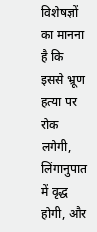विशेषज्ञों का मानना है कि इससे भ्रूण हत्या पर रोक लगेगी, लिंगानुपात में वृद्ध होगी, और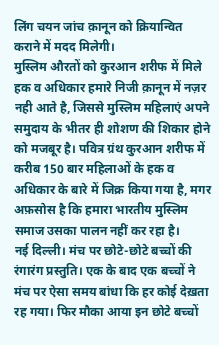लिंग चयन जांच क़ानून को क्रियान्वित कराने में मदद मिलेगी।
मुस्लिम औरतों को कुरआन शरीफ में मिले हक व अधिकार हमारे निजी क़ानून में नज़र नही आते है, जिससे मुस्लिम महिलाएं अपने समुदाय के भीतर ही शोशण की शिकार होने को मजबूर है। पवित्र ग्रंथ कुरआन शरीफ में करीब 150 बार महिलाओं के हक व अधिकार के बारे में जिक्र किया गया है, मगर अफ़सोस है कि हमारा भारतीय मुस्लिम समाज उसका पालन नहीं कर रहा है।
नई दिल्ली। मंच पर छोटे-छोटे बच्चों की रंगारंग प्रस्तुति। एक के बाद एक बच्चों ने मंच पर ऐसा समय बांधा कि हर कोई देख़ता रह गया। फिर मौका आया इन छोटे बच्चों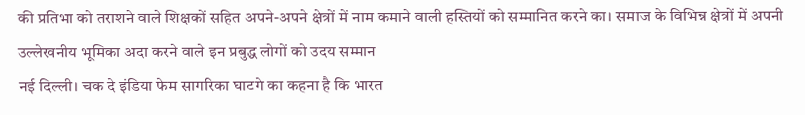की प्रतिभा को तराशने वाले शिक्षकों सहित अपने-अपने क्षेत्रों में नाम कमाने वाली हस्तियों को सम्मानित करने का। समाज के विभिन्न क्षेत्रों में अपनी उल्लेखनीय भूमिका अदा करने वाले इन प्रबुद्ध लोगों को उदय सम्मान
नई दिल्ली। चक दे इंडिया फेम सागरिका घाटगे का कहना है कि भारत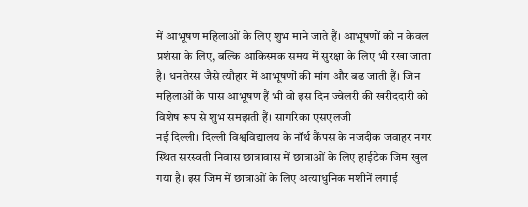में आभूषण महिलाओं के लिए शुभ माने जाते हैं। आभूषणों को न केवल प्रशंसा के लिए, बल्कि आकिस्मक समय में सुरक्षा के लिए भी रखा जाता है। धनतेरस जैसे त्यौहार में आभूषणों की मांग और बढ जाती हैं। जिन महिलाओं के पास आभूषण हैं भी वो इस दिन ज्वेलरी की खरीददारी को विशेष रूप से शुभ समझती हैं। सागरिका एसएलजी
नई दिल्ली। दिल्ली विश्वविद्यालय के नॉर्थ कैंपस के नजदीक जवाहर नगर स्थित सरस्वती निवास छात्रावास में छात्राओं के लिए हाईटेक जिम खुल गया है। इस जिम में छात्राओं के लिए अत्याधुनिक मशीनें लगाई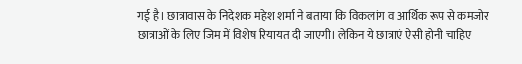गई है। छात्रावास के निदेशक महेश शर्मा ने बताया कि विकलांग व आर्थिक रूप से कमजोर छात्राओं के लिए जिम में विशेष रियायत दी जाएगी। लेकिन ये छात्राएं ऐसी होनी चाहिए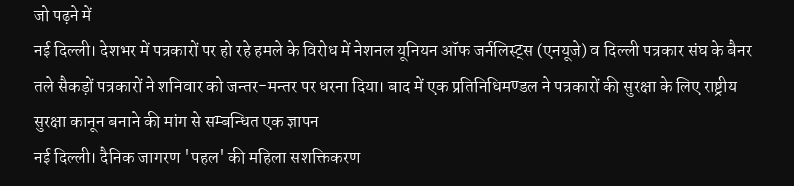जो पढ़ने में
नई दिल्ली। देशभर में पत्रकारों पर हो रहे हमले के विरोध में नेशनल यूनियन ऑफ जर्नलिस्ट्स (एनयूजे) व दिल्ली पत्रकार संघ के बैनर तले सैकड़ों पत्रकारों ने शनिवार को जन्तर-मन्तर पर धरना दिया। बाद में एक प्रतिनिधिमण्डल ने पत्रकारों की सुरक्षा के लिए राष्ट्रीय सुरक्षा कानून बनाने की मांग से सम्बन्धित एक ज्ञापन
नई दिल्ली। दैनिक जागरण 'पहल' की महिला सशक्तिकरण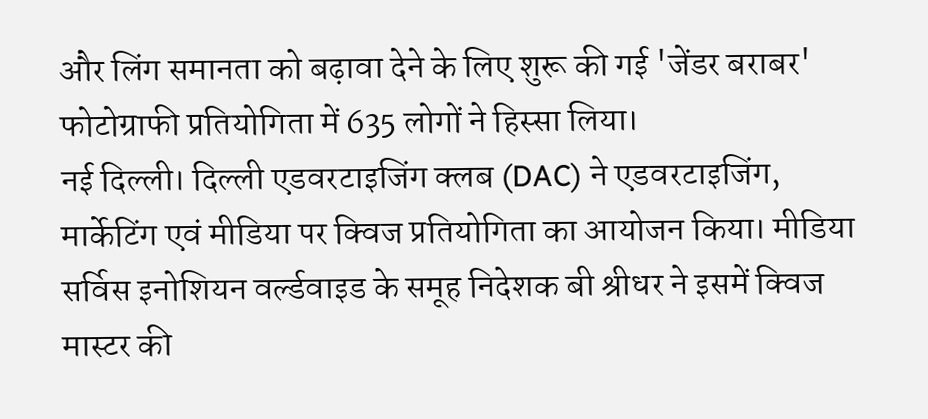और लिंग समानता को बढ़ावा देने के लिए शुरू की गई 'जेंडर बराबर' फोटोग्राफी प्रतियोगिता में 635 लोगों ने हिस्सा लिया।
नई दिल्ली। दिल्ली एडवरटाइजिंग क्लब (DAC) ने एडवरटाइजिंग, मार्केटिंग एवं मीडिया पर क्विज प्रतियोगिता का आयोजन किया। मीडिया सर्विस इनोशियन वर्ल्डवाइड के समूह निदेशक बी श्रीधर ने इसमें क्विज मास्टर की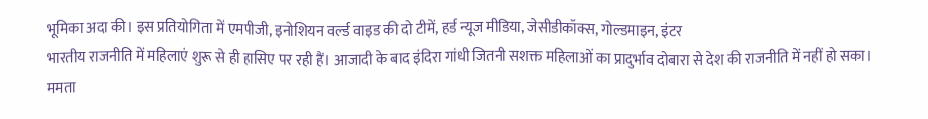भूमिका अदा की। इस प्रतियोगिता में एमपीजी, इनोशियन वर्ल्ड वाइड की दो टीमें, हर्ड न्यूज मीडिया, जेसीडीकॉक्स, गोल्डमाइन, इंटर
भारतीय राजनीति में महिलाएं शुरू से ही हासिए पर रही हैं। आजादी के बाद इंदिरा गांधी जितनी सशक्त महिलाओं का प्रादुर्भाव दोबारा से देश की राजनीति में नहीं हो सका। ममता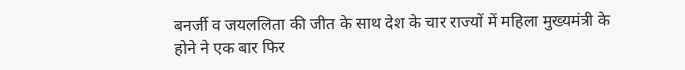बनर्जी व जयललिता की जीत के साथ देश के चार राज्यों में महिला मुख्यमंत्री के होने ने एक बार फिर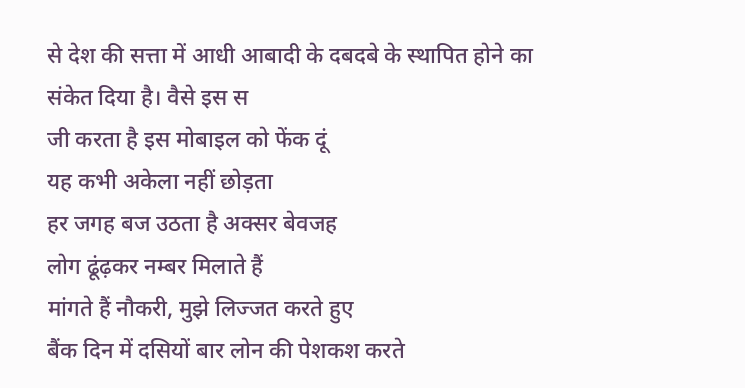से देश की सत्ता में आधी आबादी के दबदबे के स्थापित होने का संकेत दिया है। वैसे इस स
जी करता है इस मोबाइल को फेंक दूं
यह कभी अकेला नहीं छोड़ता
हर जगह बज उठता है अक्सर बेवजह
लोग ढूंढ़कर नम्बर मिलाते हैं
मांगते हैं नौकरी, मुझे लिज्जत करते हुए
बैंक दिन में दसियों बार लोन की पेशकश करते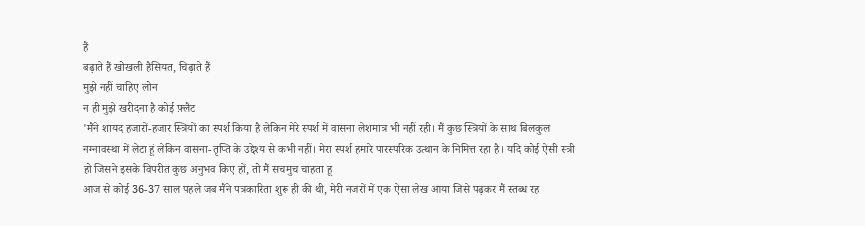हैं
बढ़ाते हैं खोखली हैसियत, चिढ़ाते हैं
मुझे नहीं चाहिए लोन
न ही मुझे खरीदना है कोई फ़्लैट
'मैंने शायद हजारों-हजार स्त्रियों का स्पर्श किया है लेकिन मेरे स्पर्श में वासना लेशमात्र भी नहीं रही। मैं कुछ स्त्रियों के साथ बिलकुल नग्नावस्था में लेटा हूं लेकिन वासना-तृप्ति के उद्देश्य से कभी नहीं। मेरा स्पर्श हमारे पारस्परिक उत्थान के निमित्त रहा है। यदि कोई ऐसी स्त्री हो जिसने इसके विपरीत कुछ अनुभव किए हों, तो मैं सचमुच चाहता हू
आज से कोई 36-37 साल पहले जब मैंने पत्रकारिता शुरू ही की थी, मेरी नजरों में एक ऐसा लेख आया जिसे पढ़कर मैं स्तब्ध रह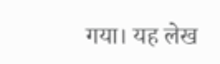गया। यह लेख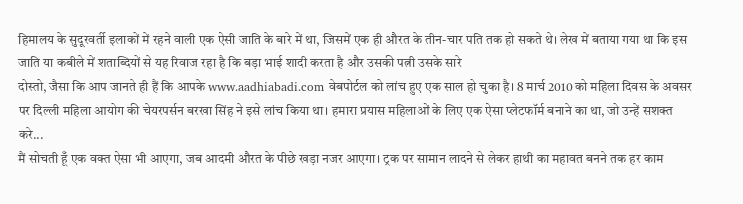हिमालय के सुदूरवर्ती इलाकों में रहने वाली एक ऐसी जाति के बारे में था, जिसमें एक ही औरत के तीन-चार पति तक हो सकते थे। लेख में बताया गया था कि इस जाति या कबीले में शताब्दियों से यह रिवाज रहा है कि बड़ा भाई शादी करता है और उसकी पत्नी उसके सारे
दोस्तो, जैसा कि आप जानते ही हैं कि आपके www.aadhiabadi.com वेबपोर्टल को लांच हुए एक साल हो चुका है। 8 मार्च 2010 को महिला दिवस के अवसर पर दिल्ली महिला आयोग की चेयरपर्सन बरखा सिंह ने इसे लांच किया था। हमारा प्रयास महिलाओं के लिए एक ऐसा प्लेटफॉर्म बनाने का था, जो उन्हें सशक्त करे...
मैं सोचती हूँ एक वक्त ऐसा भी आएगा, जब आदमी औरत के पीछे खड़ा नजर आएगा। ट्रक पर सामान लादने से लेकर हाथी का महावत बनने तक हर काम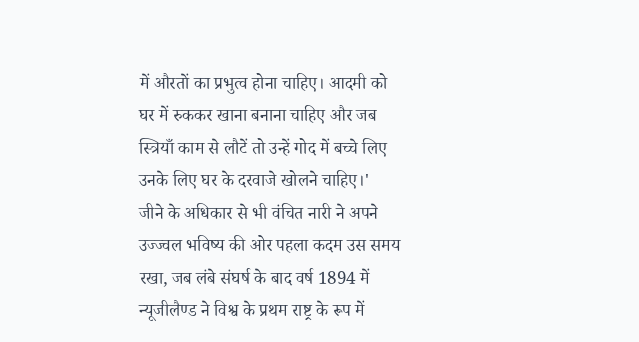में औरतों का प्रभुत्व होना चाहिए। आदमी को घर में रुककर खाना बनाना चाहिए और जब स्त्रियाँ काम से लौटें तो उन्हें गोद में बच्चे लिए उनके लिए घर के दरवाजे खोलने चाहिए।'
जीने के अधिकार से भी वंचित नारी ने अपने उज्ज्वल भविष्य की ओर पहला कदम उस समय रखा, जब लंबे संघर्ष के बाद वर्ष 1894 में न्यूजीलैण्ड ने विश्व के प्रथम राष्ट्र के रूप में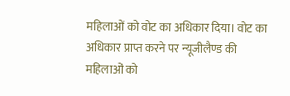महिलाओं को वोट का अधिकार दिया। वोट का अधिकार प्राप्त करने पर न्यूजीलैण्ड की महिलाओं को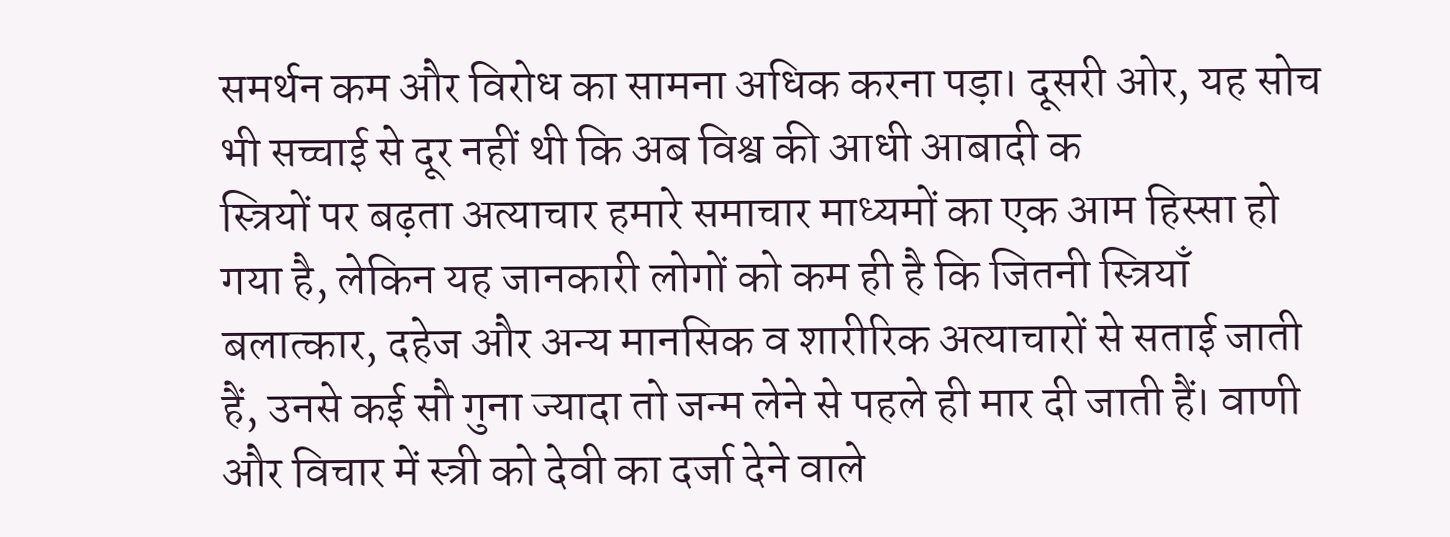समर्थन कम और विरोध का सामना अधिक करना पड़ा। दूसरी ओर, यह सोच भी सच्चाई से दूर नहीं थी कि अब विश्व की आधी आबादी क
स्त्रियों पर बढ़ता अत्याचार हमारे समाचार माध्यमों का एक आम हिस्सा हो गया है, लेकिन यह जानकारी लोगों को कम ही है कि जितनी स्त्रियाँ बलात्कार, दहेज और अन्य मानसिक व शारीरिक अत्याचारों से सताई जाती हैं, उनसे कई सौ गुना ज्यादा तो जन्म लेने से पहले ही मार दी जाती हैं। वाणी और विचार में स्त्री को देवी का दर्जा देने वाले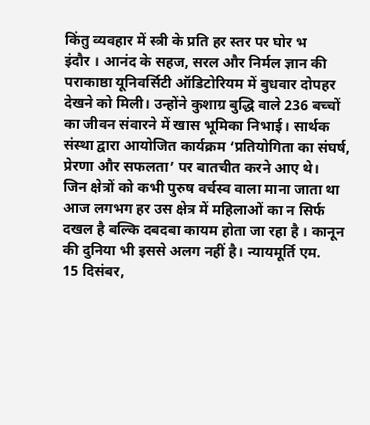किंतु व्यवहार में स्त्री के प्रति हर स्तर पर घोर भ
इंदौर । आनंद के सहज, सरल और निर्मल ज्ञान की पराकाष्ठा यूनिवर्सिटी ऑडिटोरियम में बुधवार दोपहर देखने को मिली। उन्होंने कुशाग्र बुद्धि वाले 236 बच्चों का जीवन संवारने में खास भूमिका निभाई। सार्थक संस्था द्वारा आयोजित कार्यक्रम ‘प्रतियोगिता का संघर्ष, प्रेरणा और सफलता’ पर बातचीत करने आए थे।
जिन क्षेत्रों को कभी पुरुष वर्चस्व वाला माना जाता था आज लगभग हर उस क्षेत्र में महिलाओं का न सिर्फ दखल है बल्कि दबदबा कायम होता जा रहा है । कानून की दुनिया भी इससे अलग नहीं है। न्यायमूर्ति एम.
15 दिसंबर,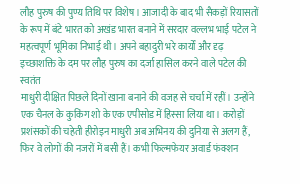लौह पुरुष की पुण्य तिथि पर विशेष। आजादी के बाद भी सैकड़ों रियासतों के रूप में बंटे भारत को अखंड भारत बनाने में सरदार वल्लभ भाई पटेल ने महत्वपूर्ण भूमिका निभाई थी। अपने बहादुरी भरे कार्यों और दृढ़ इच्छाशक्ति के दम पर लौह पुरुष का दर्जा हासिल करने वाले पटेल की स्वतंत
माधुरी दीक्षित पिछले दिनों खाना बनाने की वजह से चर्चा में रहीं। उन्होंने एक चैनल के कुकिंग शो के एक एपीसोड में हिस्सा लिया था। करोड़ों प्रशंसकों की चहेती हीरोइन माधुरी अब अभिनय की दुनिया से अलग हैं, फिर वे लोगों की नजरों में बसी हैं। कभी फिल्मफेयर अवार्ड फंक्शन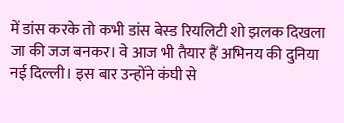में डांस करके तो कभी डांस बेस्ड रियलिटी शो झलक दिखला जा की जज बनकर। वे आज भी तैयार हैं अभिनय की दुनिया
नई दिल्ली। इस बार उन्होंने कंघी से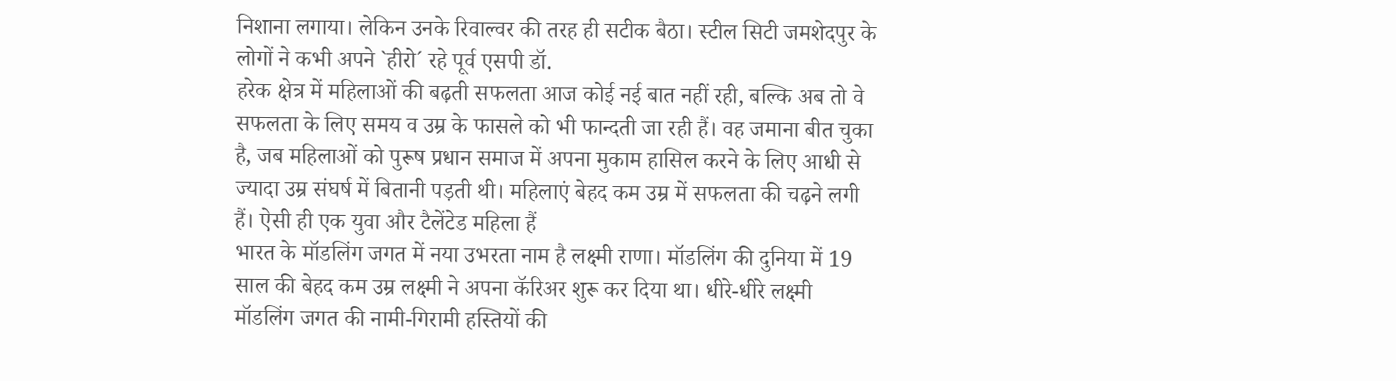निशाना लगाया। लेकिन उनके रिवाल्वर की तरह ही सटीक बैठा। स्टील सिटी जमशेदपुर के लोगों ने कभी अपने `हीरो´ रहे पूर्व एसपी डॉ.
हरेक क्षेत्र में महिलाओं की बढ़ती सफलता आज कोई नई बात नहीं रही, बल्कि अब तो वे सफलता के लिए समय व उम्र के फासले को भी फान्दती जा रही हैं। वह जमाना बीत चुका है, जब महिलाओं को पुरूष प्रधान समाज में अपना मुकाम हासिल करने के लिए आधी से ज्यादा उम्र संघर्ष में बितानी पड़ती थी। महिलाएं बेहद कम उम्र में सफलता की चढ़ने लगी हैं। ऐसी ही एक युवा और टैलेंटेड महिला हैं
भारत के मॉडलिंग जगत में नया उभरता नाम है लक्ष्मी राणा। मॉडलिंग की दुनिया में 19 साल की बेहद कम उम्र लक्ष्मी ने अपना कॅरिअर शुरू कर दिया था। धीरे-धीरे लक्ष्मी मॉडलिंग जगत की नामी-गिरामी हस्तियों की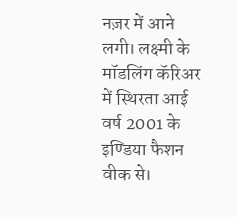नज़र में आने लगी। लक्ष्मी के मॉडलिंग कॅरिअर में स्थिरता आई वर्ष 2001 के इण्डिया फैशन वीक से।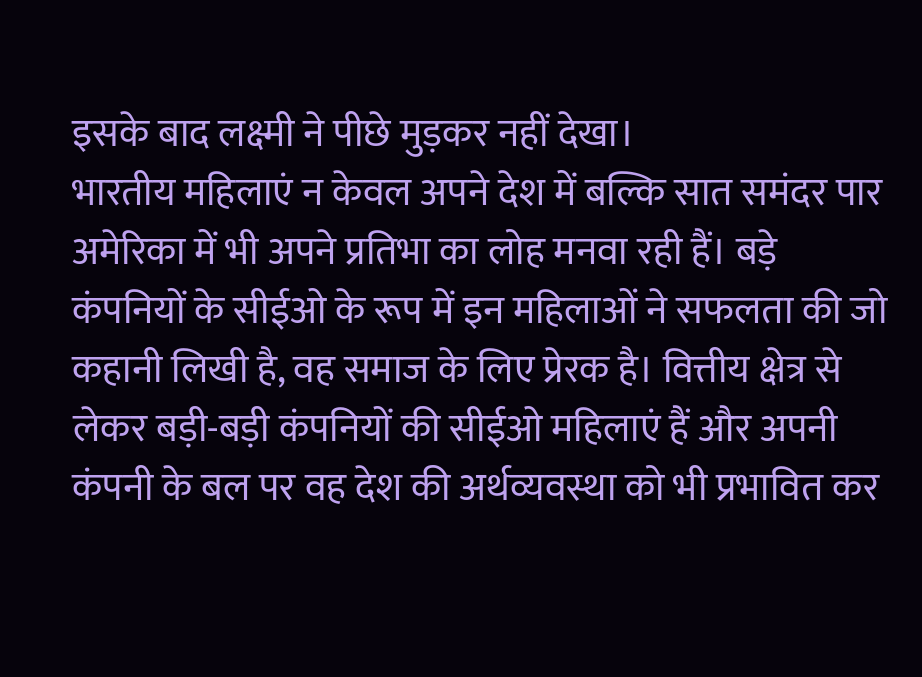इसके बाद लक्ष्मी ने पीछे मुड़कर नहीं देखा।
भारतीय महिलाएं न केवल अपने देश में बल्कि सात समंदर पार अमेरिका में भी अपने प्रतिभा का लोह मनवा रही हैं। बड़े कंपनियों के सीईओ के रूप में इन महिलाओं ने सफलता की जो कहानी लिखी है, वह समाज के लिए प्रेरक है। वित्तीय क्षेत्र से लेकर बड़ी-बड़ी कंपनियों की सीईओ महिलाएं हैं और अपनी कंपनी के बल पर वह देश की अर्थव्यवस्था को भी प्रभावित कर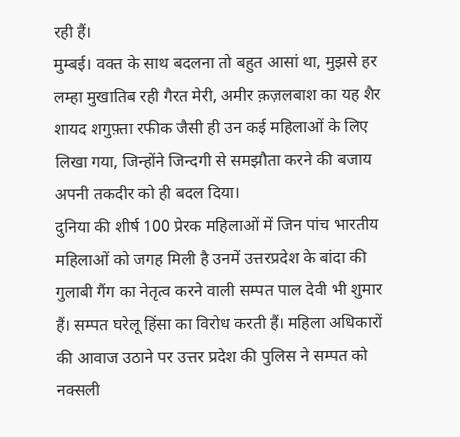रही हैं।
मुम्बई। वक्त के साथ बदलना तो बहुत आसां था, मुझसे हर लम्हा मुखातिब रही गैरत मेरी, अमीर क़ज़लबाश का यह शैर शायद शगुफ़्ता रफीक जैसी ही उन कई महिलाओं के लिए लिखा गया, जिन्होंने जिन्दगी से समझौता करने की बजाय अपनी तकदीर को ही बदल दिया।
दुनिया की शीर्ष 100 प्रेरक महिलाओं में जिन पांच भारतीय महिलाओं को जगह मिली है उनमें उत्तरप्रदेश के बांदा की गुलाबी गैंग का नेतृत्व करने वाली सम्पत पाल देवी भी शुमार हैं। सम्पत घरेलू हिंसा का विरोध करती हैं। महिला अधिकारों की आवाज उठाने पर उत्तर प्रदेश की पुलिस ने सम्पत को नक्सली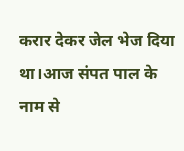करार देकर जेल भेज दिया था।आज संपत पाल के नाम से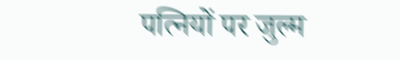पत्नियों पर जुल्म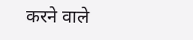करने वाले